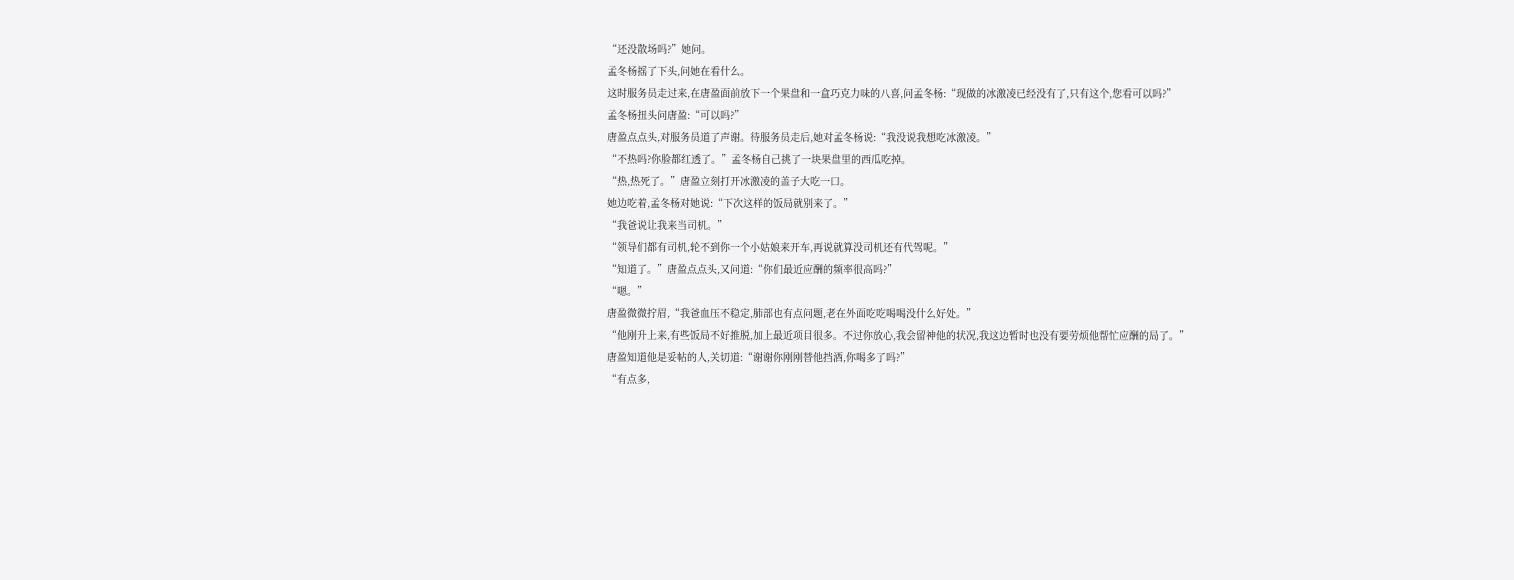“还没散场吗?”她问。
孟冬杨摇了下头,问她在看什么。
这时服务员走过来,在唐盈面前放下一个果盘和一盒巧克力味的八喜,问孟冬杨:“现做的冰激凌已经没有了,只有这个,您看可以吗?”
孟冬杨扭头问唐盈:“可以吗?”
唐盈点点头,对服务员道了声谢。待服务员走后,她对孟冬杨说:“我没说我想吃冰激凌。”
“不热吗?你脸都红透了。”孟冬杨自己挑了一块果盘里的西瓜吃掉。
“热,热死了。”唐盈立刻打开冰激凌的盖子大吃一口。
她边吃着,孟冬杨对她说:“下次这样的饭局就别来了。”
“我爸说让我来当司机。”
“领导们都有司机,轮不到你一个小姑娘来开车,再说就算没司机还有代驾呢。”
“知道了。”唐盈点点头,又问道:“你们最近应酬的频率很高吗?”
“嗯。”
唐盈微微拧眉,“我爸血压不稳定,肺部也有点问题,老在外面吃吃喝喝没什么好处。”
“他刚升上来,有些饭局不好推脱,加上最近项目很多。不过你放心,我会留神他的状况,我这边暂时也没有要劳烦他帮忙应酬的局了。”
唐盈知道他是妥帖的人,关切道:“谢谢你刚刚替他挡酒,你喝多了吗?”
“有点多,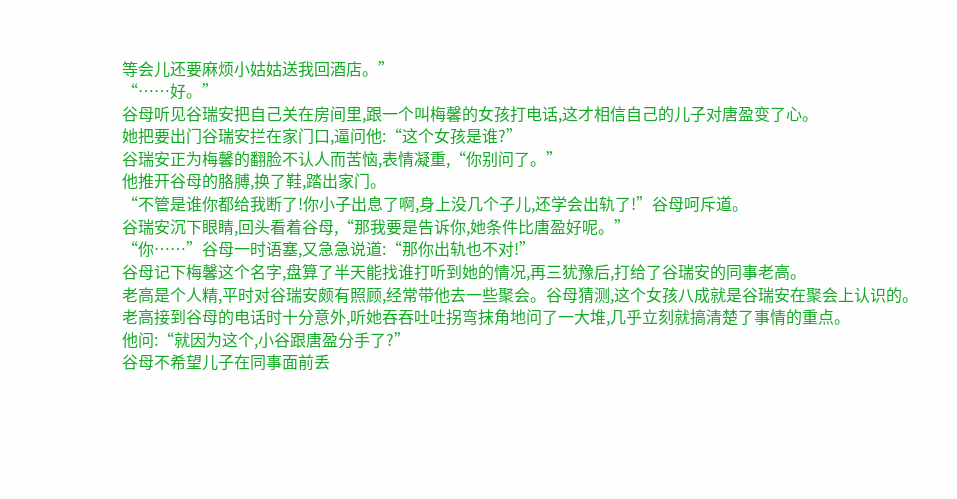等会儿还要麻烦小姑姑送我回酒店。”
“……好。”
谷母听见谷瑞安把自己关在房间里,跟一个叫梅馨的女孩打电话,这才相信自己的儿子对唐盈变了心。
她把要出门谷瑞安拦在家门口,逼问他:“这个女孩是谁?”
谷瑞安正为梅馨的翻脸不认人而苦恼,表情凝重,“你别问了。”
他推开谷母的胳膊,换了鞋,踏出家门。
“不管是谁你都给我断了!你小子出息了啊,身上没几个子儿,还学会出轨了!”谷母呵斥道。
谷瑞安沉下眼睛,回头看着谷母,“那我要是告诉你,她条件比唐盈好呢。”
“你……”谷母一时语塞,又急急说道:“那你出轨也不对!”
谷母记下梅馨这个名字,盘算了半天能找谁打听到她的情况,再三犹豫后,打给了谷瑞安的同事老高。
老高是个人精,平时对谷瑞安颇有照顾,经常带他去一些聚会。谷母猜测,这个女孩八成就是谷瑞安在聚会上认识的。
老高接到谷母的电话时十分意外,听她吞吞吐吐拐弯抹角地问了一大堆,几乎立刻就搞清楚了事情的重点。
他问:“就因为这个,小谷跟唐盈分手了?”
谷母不希望儿子在同事面前丢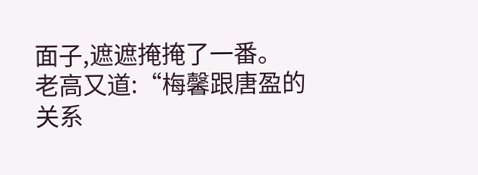面子,遮遮掩掩了一番。
老高又道:“梅馨跟唐盈的关系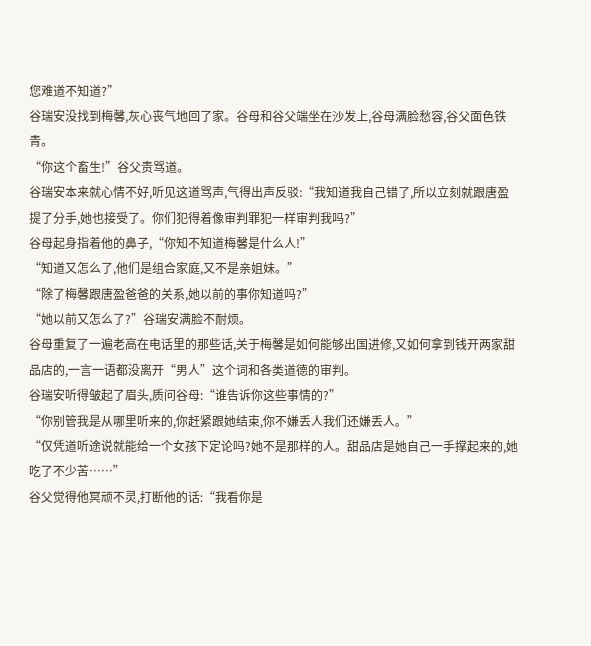您难道不知道?”
谷瑞安没找到梅馨,灰心丧气地回了家。谷母和谷父端坐在沙发上,谷母满脸愁容,谷父面色铁青。
“你这个畜生!”谷父责骂道。
谷瑞安本来就心情不好,听见这道骂声,气得出声反驳:“我知道我自己错了,所以立刻就跟唐盈提了分手,她也接受了。你们犯得着像审判罪犯一样审判我吗?”
谷母起身指着他的鼻子,“你知不知道梅馨是什么人!”
“知道又怎么了,他们是组合家庭,又不是亲姐妹。”
“除了梅馨跟唐盈爸爸的关系,她以前的事你知道吗?”
“她以前又怎么了?”谷瑞安满脸不耐烦。
谷母重复了一遍老高在电话里的那些话,关于梅馨是如何能够出国进修,又如何拿到钱开两家甜品店的,一言一语都没离开“男人”这个词和各类道德的审判。
谷瑞安听得皱起了眉头,质问谷母:“谁告诉你这些事情的?”
“你别管我是从哪里听来的,你赶紧跟她结束,你不嫌丢人我们还嫌丢人。”
“仅凭道听途说就能给一个女孩下定论吗?她不是那样的人。甜品店是她自己一手撑起来的,她吃了不少苦……”
谷父觉得他冥顽不灵,打断他的话:“我看你是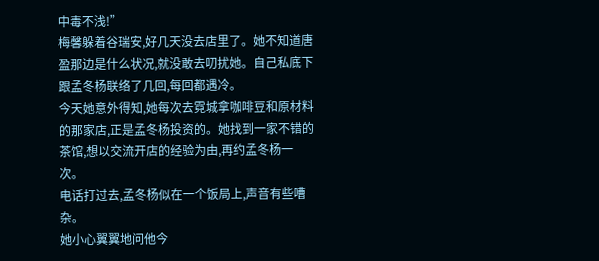中毒不浅!”
梅馨躲着谷瑞安,好几天没去店里了。她不知道唐盈那边是什么状况,就没敢去叨扰她。自己私底下跟孟冬杨联络了几回,每回都遇冷。
今天她意外得知,她每次去霓城拿咖啡豆和原材料的那家店,正是孟冬杨投资的。她找到一家不错的茶馆,想以交流开店的经验为由,再约孟冬杨一次。
电话打过去,孟冬杨似在一个饭局上,声音有些嘈杂。
她小心翼翼地问他今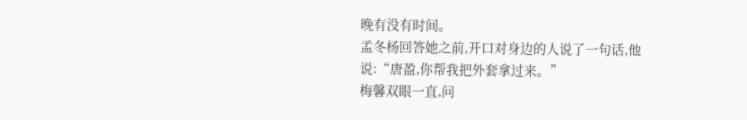晚有没有时间。
孟冬杨回答她之前,开口对身边的人说了一句话,他说:“唐盈,你帮我把外套拿过来。”
梅馨双眼一直,问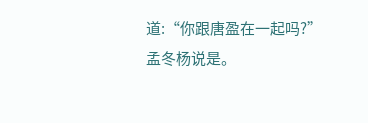道:“你跟唐盈在一起吗?”
孟冬杨说是。